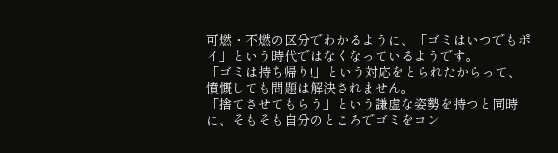可燃・不燃の区分でわかるように、「ゴミはいつでもポイ」という時代ではなくなっているようです。
「ゴミは持ち帰り!」という対応をとられたからって、憤慨しても問題は解決されません。
「捨てさせてもらう」という謙虚な姿勢を持つと同時に、そもそも自分のところでゴミをコン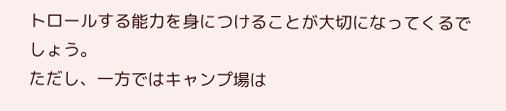トロールする能力を身につけることが大切になってくるでしょう。
ただし、一方ではキャンプ場は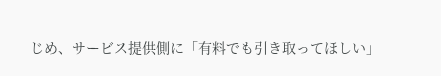じめ、サービス提供側に「有料でも引き取ってほしい」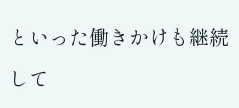といった働きかけも継続して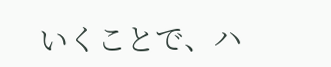いくことで、ハ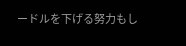ードルを下げる努力もし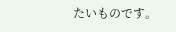たいものです。